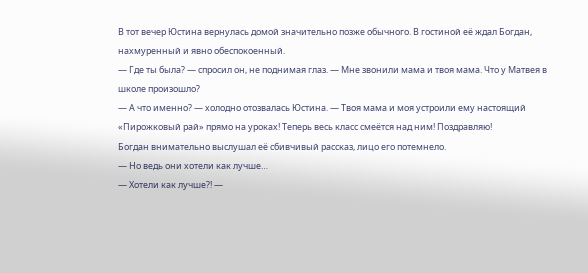В тот вечер Юстина вернулась домой значительно позже обычного. В гостиной её ждал Богдан, нахмуренный и явно обеспокоенный.
— Где ты была? — спросил он, не поднимая глаз. — Мне звонили мама и твоя мама. Что у Матвея в школе произошло?
— А что именно? — холодно отозвалась Юстина. — Твоя мама и моя устроили ему настоящий «Пирожковый рай» прямо на уроках! Теперь весь класс смеётся над ним! Поздравляю!
Богдан внимательно выслушал её сбивчивый рассказ, лицо его потемнело.
— Но ведь они хотели как лучше…
— Хотели как лучше?! —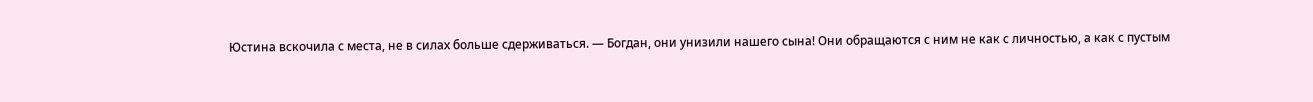Юстина вскочила с места, не в силах больше сдерживаться. — Богдан, они унизили нашего сына! Они обращаются с ним не как с личностью, а как с пустым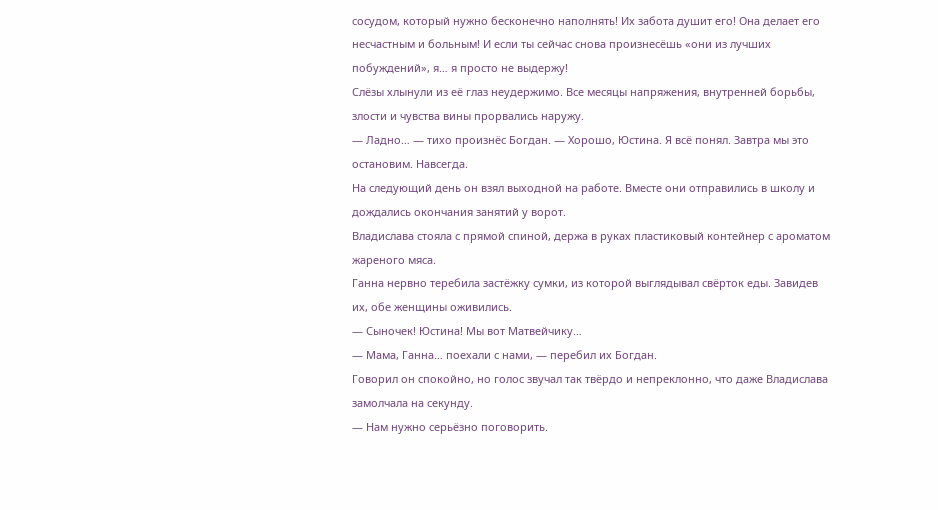сосудом, который нужно бесконечно наполнять! Их забота душит его! Она делает его несчастным и больным! И если ты сейчас снова произнесёшь «они из лучших побуждений», я… я просто не выдержу!
Слёзы хлынули из её глаз неудержимо. Все месяцы напряжения, внутренней борьбы, злости и чувства вины прорвались наружу.
— Ладно… — тихо произнёс Богдан. — Хорошо, Юстина. Я всё понял. Завтра мы это остановим. Навсегда.
На следующий день он взял выходной на работе. Вместе они отправились в школу и дождались окончания занятий у ворот.
Владислава стояла с прямой спиной, держа в руках пластиковый контейнер с ароматом жареного мяса.
Ганна нервно теребила застёжку сумки, из которой выглядывал свёрток еды. Завидев их, обе женщины оживились.
— Сыночек! Юстина! Мы вот Матвейчику…
— Мама, Ганна… поехали с нами, — перебил их Богдан.
Говорил он спокойно, но голос звучал так твёрдо и непреклонно, что даже Владислава замолчала на секунду.
— Нам нужно серьёзно поговорить.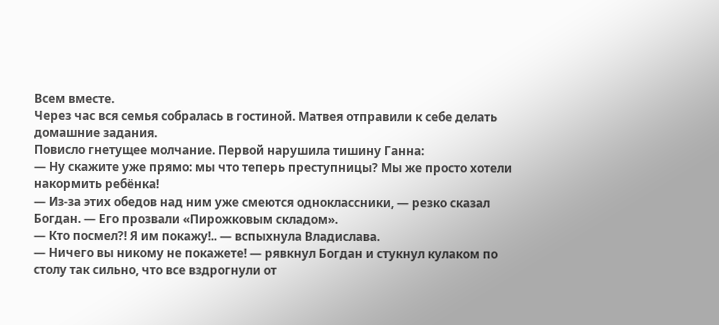Всем вместе.
Через час вся семья собралась в гостиной. Матвея отправили к себе делать домашние задания.
Повисло гнетущее молчание. Первой нарушила тишину Ганна:
— Ну скажите уже прямо: мы что теперь преступницы? Мы же просто хотели накормить ребёнка!
— Из-за этих обедов над ним уже смеются одноклассники, — резко сказал Богдан. — Его прозвали «Пирожковым складом».
— Кто посмел?! Я им покажу!.. — вспыхнула Владислава.
— Ничего вы никому не покажете! — рявкнул Богдан и стукнул кулаком по столу так сильно, что все вздрогнули от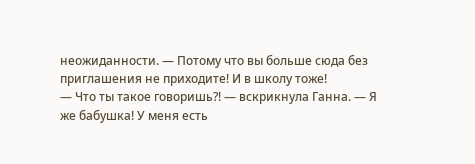неожиданности. — Потому что вы больше сюда без приглашения не приходите! И в школу тоже!
— Что ты такое говоришь?! — вскрикнула Ганна. — Я же бабушка! У меня есть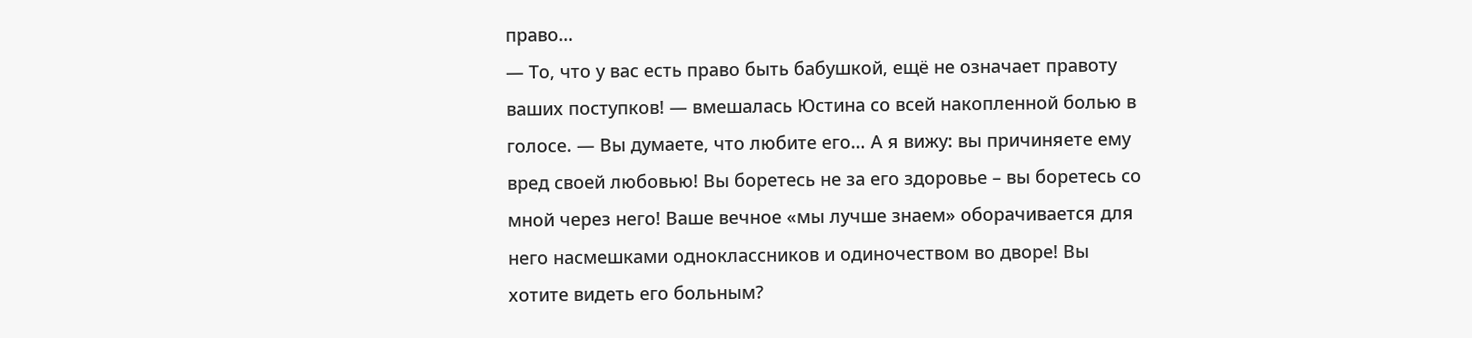право…
— То, что у вас есть право быть бабушкой, ещё не означает правоту ваших поступков! — вмешалась Юстина со всей накопленной болью в голосе. — Вы думаете, что любите его… А я вижу: вы причиняете ему вред своей любовью! Вы боретесь не за его здоровье – вы боретесь со мной через него! Ваше вечное «мы лучше знаем» оборачивается для него насмешками одноклассников и одиночеством во дворе! Вы хотите видеть его больным?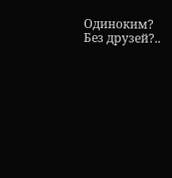Одиноким? Без друзей?..